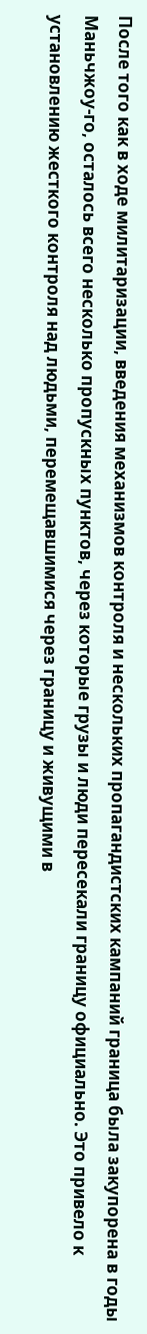После того как в ходе милитаризации, введения механизмов контроля и нескольких пропагандистских кампаний граница была закупорена в годы Маньчжоу-го, осталось всего несколько пропускных пунктов, через которые грузы и люди пересекали границу официально. Это привело к установлению жесткого контроля над людьми, перемещавшимися через границу и живущими в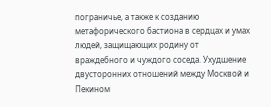пограничье, а также к созданию метафорического бастиона в сердцах и умах людей, защищающих родину от враждебного и чуждого соседа. Ухудшение двусторонних отношений между Москвой и Пекином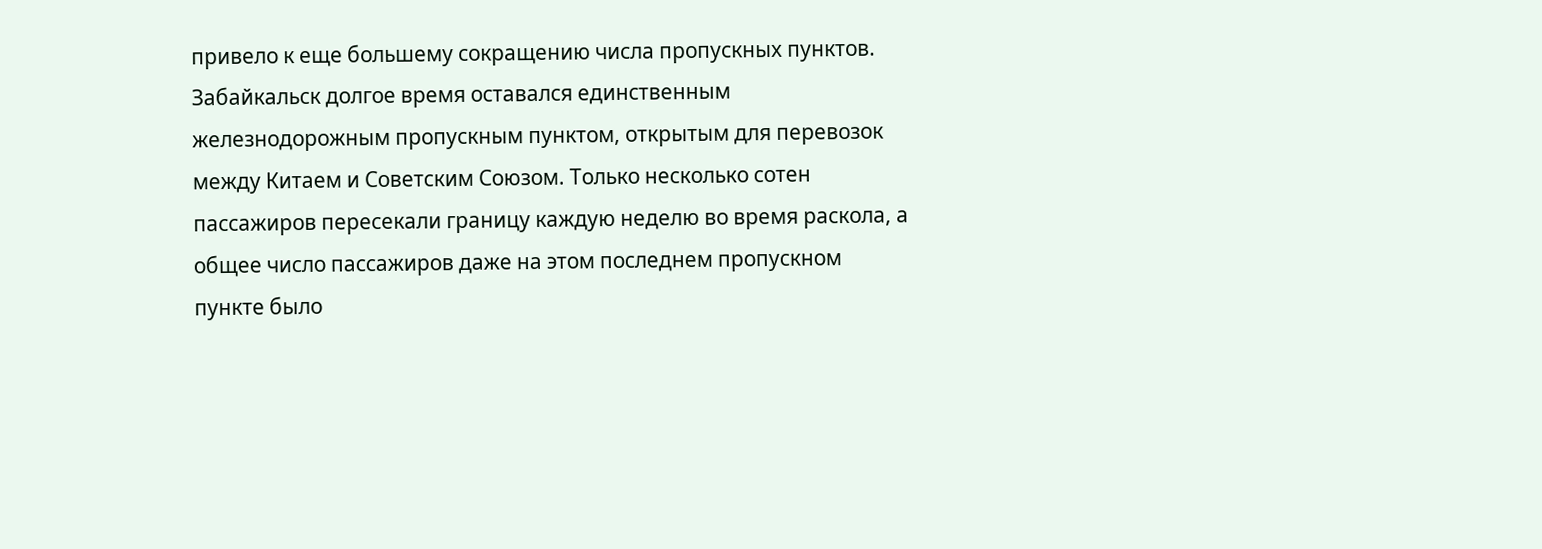привело к еще большему сокращению числа пропускных пунктов. Забайкальск долгое время оставался единственным железнодорожным пропускным пунктом, открытым для перевозок между Китаем и Советским Союзом. Только несколько сотен пассажиров пересекали границу каждую неделю во время раскола, а общее число пассажиров даже на этом последнем пропускном пункте было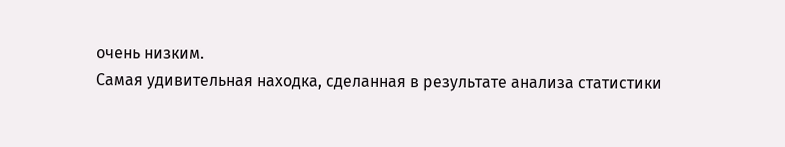очень низким.
Самая удивительная находка, сделанная в результате анализа статистики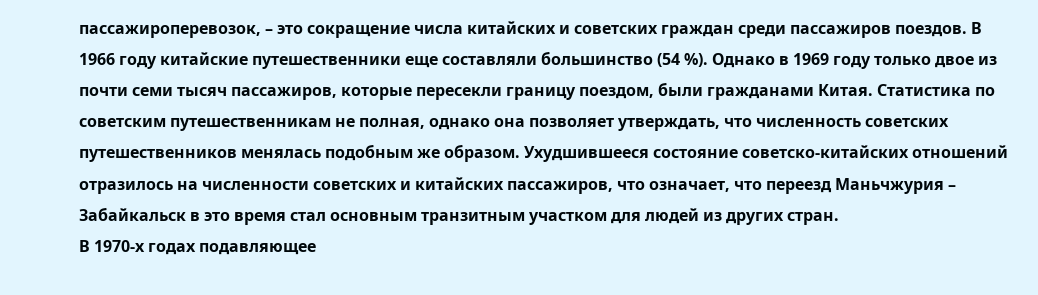пассажироперевозок, – это сокращение числа китайских и советских граждан среди пассажиров поездов. В 1966 году китайские путешественники еще составляли большинство (54 %). Однако в 1969 году только двое из почти семи тысяч пассажиров, которые пересекли границу поездом, были гражданами Китая. Статистика по советским путешественникам не полная, однако она позволяет утверждать, что численность советских путешественников менялась подобным же образом. Ухудшившееся состояние советско-китайских отношений отразилось на численности советских и китайских пассажиров, что означает, что переезд Маньчжурия – Забайкальск в это время стал основным транзитным участком для людей из других стран.
В 1970-х годах подавляющее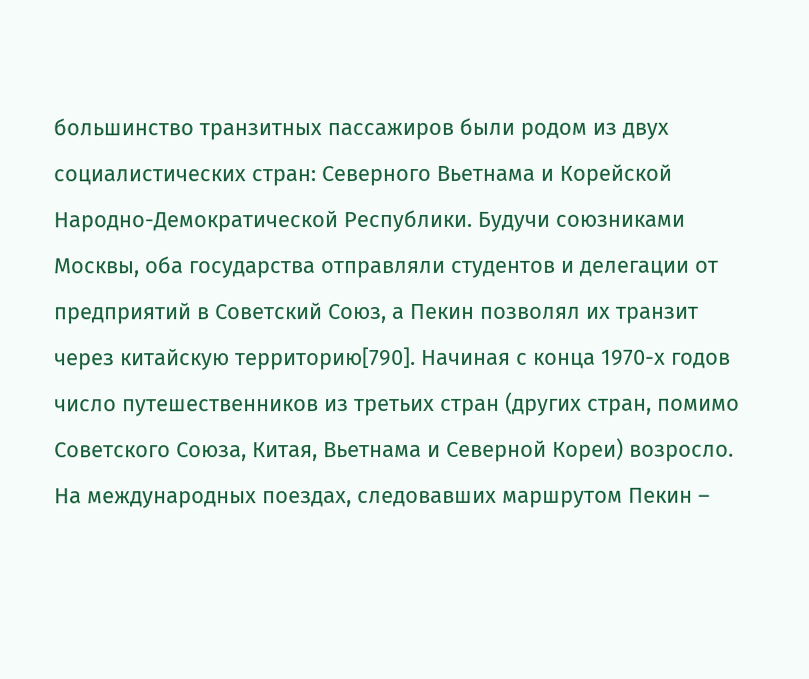большинство транзитных пассажиров были родом из двух социалистических стран: Северного Вьетнама и Корейской Народно-Демократической Республики. Будучи союзниками Москвы, оба государства отправляли студентов и делегации от предприятий в Советский Союз, а Пекин позволял их транзит через китайскую территорию[790]. Начиная с конца 1970-х годов число путешественников из третьих стран (других стран, помимо Советского Союза, Китая, Вьетнама и Северной Кореи) возросло. На международных поездах, следовавших маршрутом Пекин –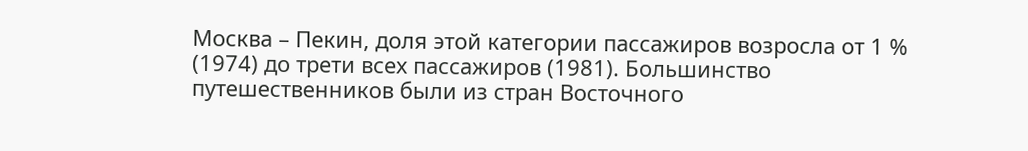Москва – Пекин, доля этой категории пассажиров возросла от 1 % (1974) до трети всех пассажиров (1981). Большинство путешественников были из стран Восточного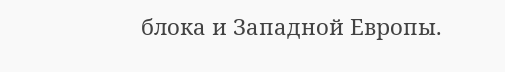блока и Западной Европы.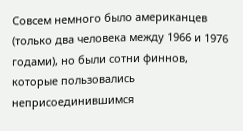Совсем немного было американцев (только два человека между 1966 и 1976 годами), но были сотни финнов, которые пользовались неприсоединившимся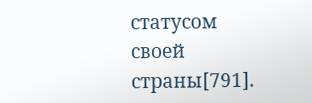статусом своей страны[791].